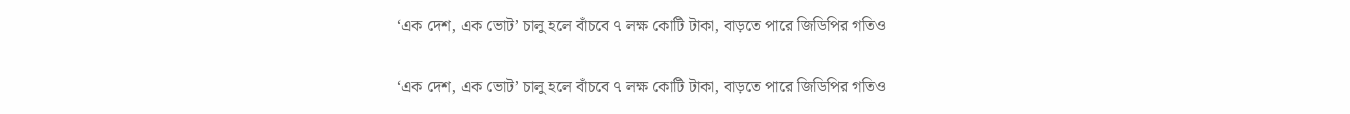‘এক দেশ, এক ভোট’ চালু হলে বাঁচবে ৭ লক্ষ কোটি টাকা, বাড়তে পারে জিডিপির গতিও

‘এক দেশ, এক ভোট’ চালু হলে বাঁচবে ৭ লক্ষ কোটি টাকা, বাড়তে পারে জিডিপির গতিও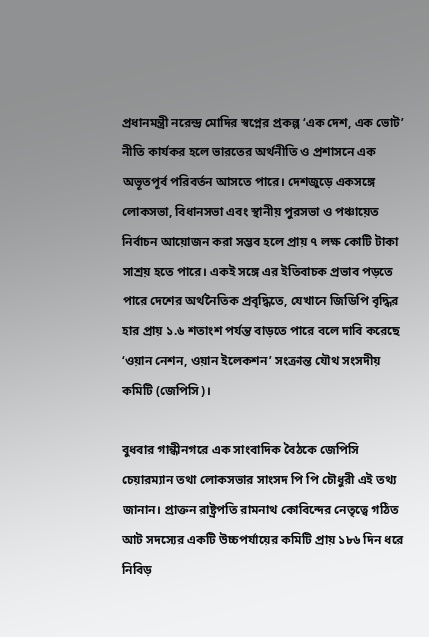প্রধানমন্ত্রী নরেন্দ্র মোদির স্বপ্নের প্রকল্প ‘এক দেশ, এক ভোট’ নীতি কার্যকর হলে ভারতের অর্থনীতি ও প্রশাসনে এক অভূতপূর্ব পরিবর্তন আসতে পারে। দেশজুড়ে একসঙ্গে লোকসভা, বিধানসভা এবং স্থানীয় পুরসভা ও পঞ্চায়েত নির্বাচন আয়োজন করা সম্ভব হলে প্রায় ৭ লক্ষ কোটি টাকা সাশ্রয় হতে পারে। একই সঙ্গে এর ইতিবাচক প্রভাব পড়তে পারে দেশের অর্থনৈতিক প্রবৃদ্ধিতে, যেখানে জিডিপি বৃদ্ধির হার প্রায় ১.৬ শতাংশ পর্যন্ত বাড়তে পারে বলে দাবি করেছে ‘ওয়ান নেশন, ওয়ান ইলেকশন’ সংক্রান্ত যৌথ সংসদীয় কমিটি (জেপিসি)।

বুধবার গান্ধীনগরে এক সাংবাদিক বৈঠকে জেপিসি চেয়ারম্যান তথা লোকসভার সাংসদ পি পি চৌধুরী এই তথ্য জানান। প্রাক্তন রাষ্ট্রপতি রামনাথ কোবিন্দের নেতৃত্বে গঠিত আট সদস্যের একটি উচ্চপর্যায়ের কমিটি প্রায় ১৮৬ দিন ধরে নিবিড়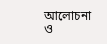আলোচনা ও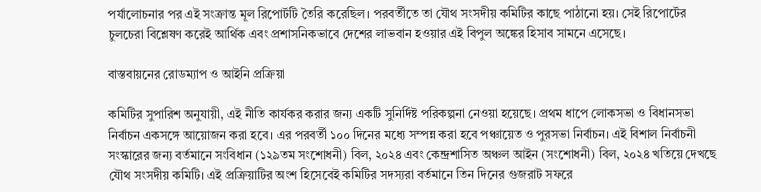পর্যালোচনার পর এই সংক্রান্ত মূল রিপোর্টটি তৈরি করেছিল। পরবর্তীতে তা যৌথ সংসদীয় কমিটির কাছে পাঠানো হয়। সেই রিপোর্টের চুলচেরা বিশ্লেষণ করেই আর্থিক এবং প্রশাসনিকভাবে দেশের লাভবান হওয়ার এই বিপুল অঙ্কের হিসাব সামনে এসেছে।

বাস্তবায়নের রোডম্যাপ ও আইনি প্রক্রিয়া

কমিটির সুপারিশ অনুযায়ী, এই নীতি কার্যকর করার জন্য একটি সুনির্দিষ্ট পরিকল্পনা নেওয়া হয়েছে। প্রথম ধাপে লোকসভা ও বিধানসভা নির্বাচন একসঙ্গে আয়োজন করা হবে। এর পরবর্তী ১০০ দিনের মধ্যে সম্পন্ন করা হবে পঞ্চায়েত ও পুরসভা নির্বাচন। এই বিশাল নির্বাচনী সংস্কারের জন্য বর্তমানে সংবিধান (১২৯তম সংশোধনী) বিল, ২০২৪ এবং কেন্দ্রশাসিত অঞ্চল আইন (সংশোধনী) বিল, ২০২৪ খতিয়ে দেখছে যৌথ সংসদীয় কমিটি। এই প্রক্রিয়াটির অংশ হিসেবেই কমিটির সদস্যরা বর্তমানে তিন দিনের গুজরাট সফরে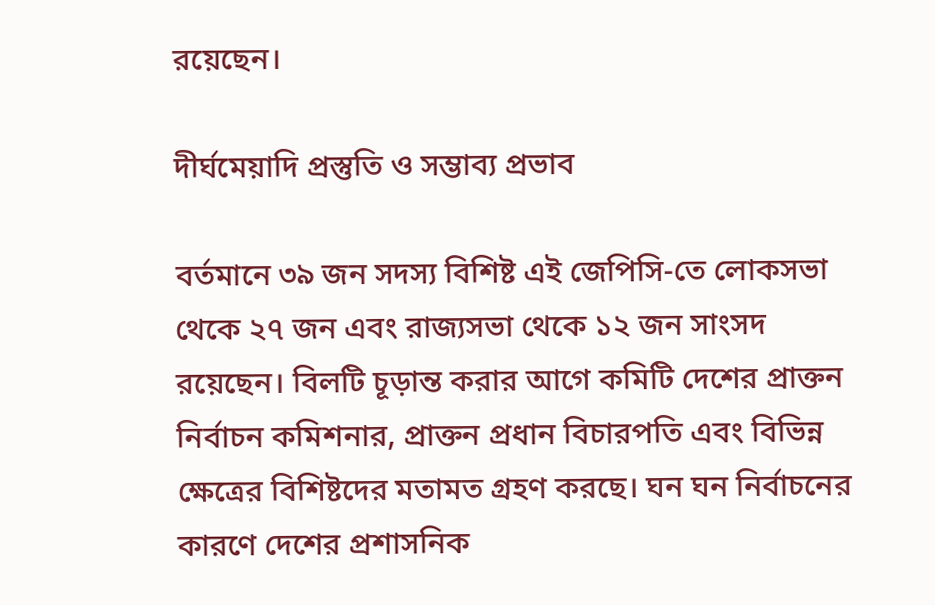রয়েছেন।

দীর্ঘমেয়াদি প্রস্তুতি ও সম্ভাব্য প্রভাব

বর্তমানে ৩৯ জন সদস্য বিশিষ্ট এই জেপিসি-তে লোকসভা থেকে ২৭ জন এবং রাজ্যসভা থেকে ১২ জন সাংসদ রয়েছেন। বিলটি চূড়ান্ত করার আগে কমিটি দেশের প্রাক্তন নির্বাচন কমিশনার, প্রাক্তন প্রধান বিচারপতি এবং বিভিন্ন ক্ষেত্রের বিশিষ্টদের মতামত গ্রহণ করছে। ঘন ঘন নির্বাচনের কারণে দেশের প্রশাসনিক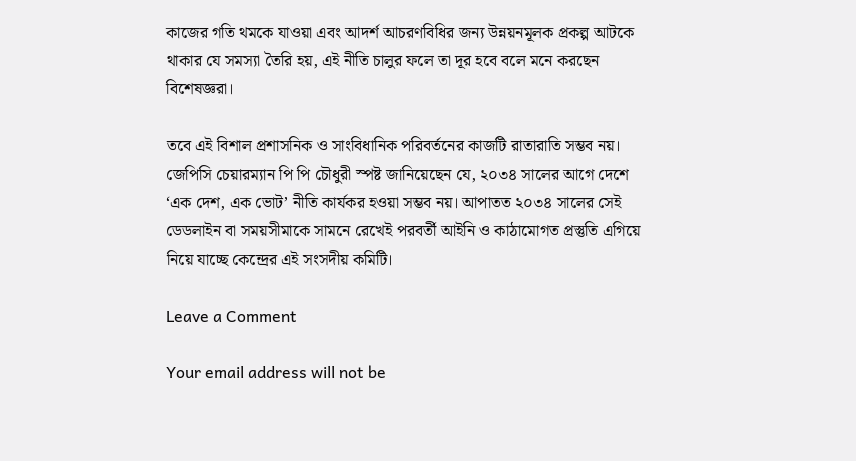কাজের গতি থমকে যাওয়া এবং আদর্শ আচরণবিধির জন্য উন্নয়নমূলক প্রকল্প আটকে থাকার যে সমস্যা তৈরি হয়, এই নীতি চালুর ফলে তা দূর হবে বলে মনে করছেন বিশেষজ্ঞরা।

তবে এই বিশাল প্রশাসনিক ও সাংবিধানিক পরিবর্তনের কাজটি রাতারাতি সম্ভব নয়। জেপিসি চেয়ারম্যান পি পি চৌধুরী স্পষ্ট জানিয়েছেন যে, ২০৩৪ সালের আগে দেশে ‘এক দেশ, এক ভোট’ নীতি কার্যকর হওয়া সম্ভব নয়। আপাতত ২০৩৪ সালের সেই ডেডলাইন বা সময়সীমাকে সামনে রেখেই পরবর্তী আইনি ও কাঠামোগত প্রস্তুতি এগিয়ে নিয়ে যাচ্ছে কেন্দ্রের এই সংসদীয় কমিটি।

Leave a Comment

Your email address will not be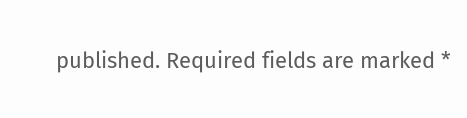published. Required fields are marked *